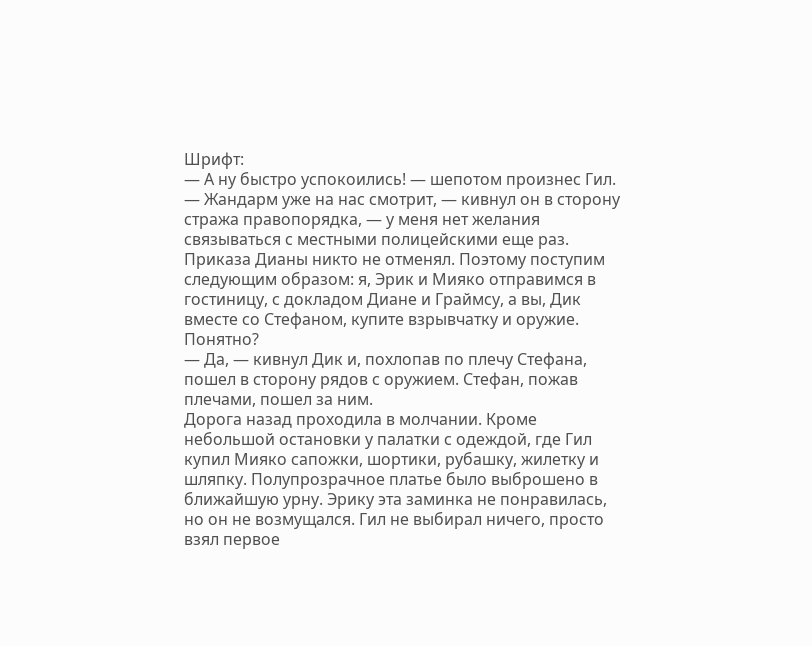Шрифт:
— А ну быстро успокоились! — шепотом произнес Гил. — Жандарм уже на нас смотрит, — кивнул он в сторону стража правопорядка, — у меня нет желания связываться с местными полицейскими еще раз. Приказа Дианы никто не отменял. Поэтому поступим следующим образом: я, Эрик и Мияко отправимся в гостиницу, с докладом Диане и Граймсу, а вы, Дик вместе со Стефаном, купите взрывчатку и оружие. Понятно?
— Да, — кивнул Дик и, похлопав по плечу Стефана, пошел в сторону рядов с оружием. Стефан, пожав плечами, пошел за ним.
Дорога назад проходила в молчании. Кроме небольшой остановки у палатки с одеждой, где Гил купил Мияко сапожки, шортики, рубашку, жилетку и шляпку. Полупрозрачное платье было выброшено в ближайшую урну. Эрику эта заминка не понравилась, но он не возмущался. Гил не выбирал ничего, просто взял первое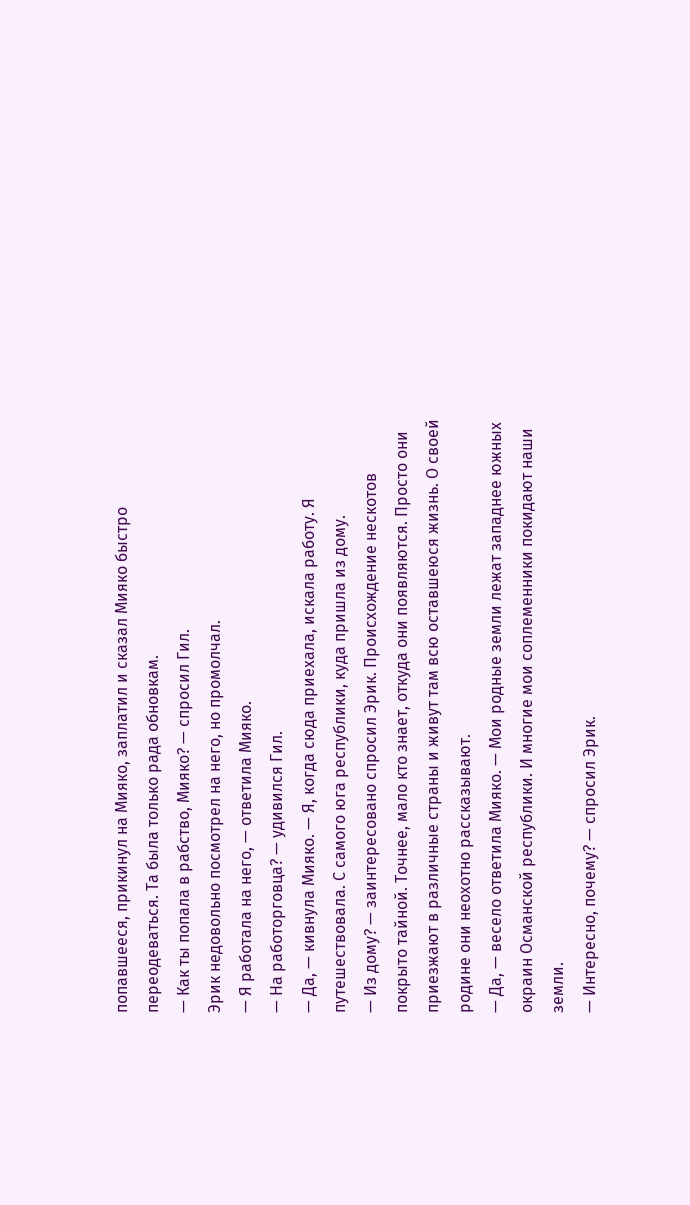попавшееся, прикинул на Мияко, заплатил и сказал Мияко быстро переодеваться. Та была только рада обновкам.
— Как ты попала в рабство, Мияко? — спросил Гил.
Эрик недовольно посмотрел на него, но промолчал.
— Я работала на него, — ответила Мияко.
— На работорговца? — удивился Гил.
— Да, — кивнула Мияко. — Я, когда сюда приехала, искала работу. Я путешествовала. С самого юга республики, куда пришла из дому.
— Из дому? — заинтересовано спросил Эрик. Происхождение нескотов покрыто тайной. Точнее, мало кто знает, откуда они появляются. Просто они приезжают в различные страны и живут там всю оставшеюся жизнь. О своей родине они неохотно рассказывают.
— Да, — весело ответила Мияко. — Мои родные земли лежат западнее южных окраин Османской республики. И многие мои соплеменники покидают наши земли.
— Интересно, почему? — спросил Эрик.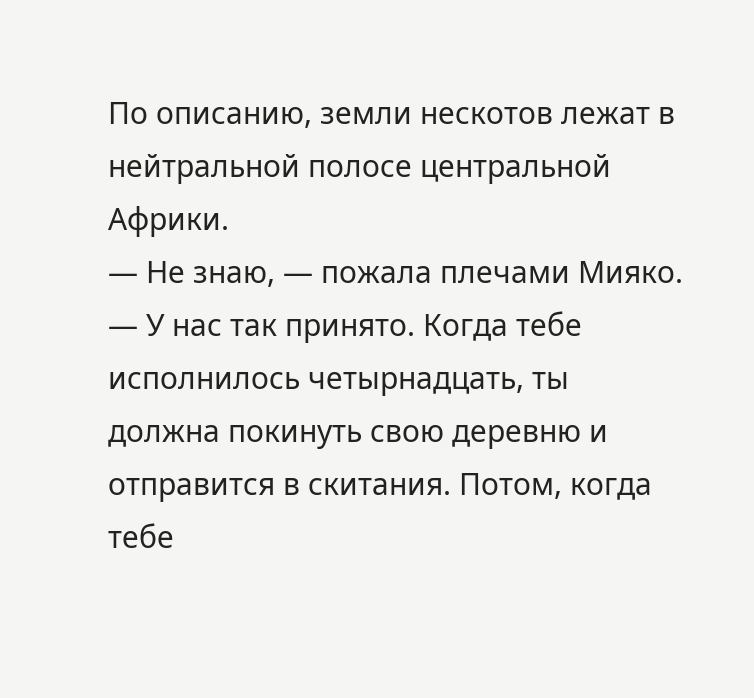По описанию, земли нескотов лежат в нейтральной полосе центральной Африки.
— Не знаю, — пожала плечами Мияко. — У нас так принято. Когда тебе исполнилось четырнадцать, ты должна покинуть свою деревню и отправится в скитания. Потом, когда тебе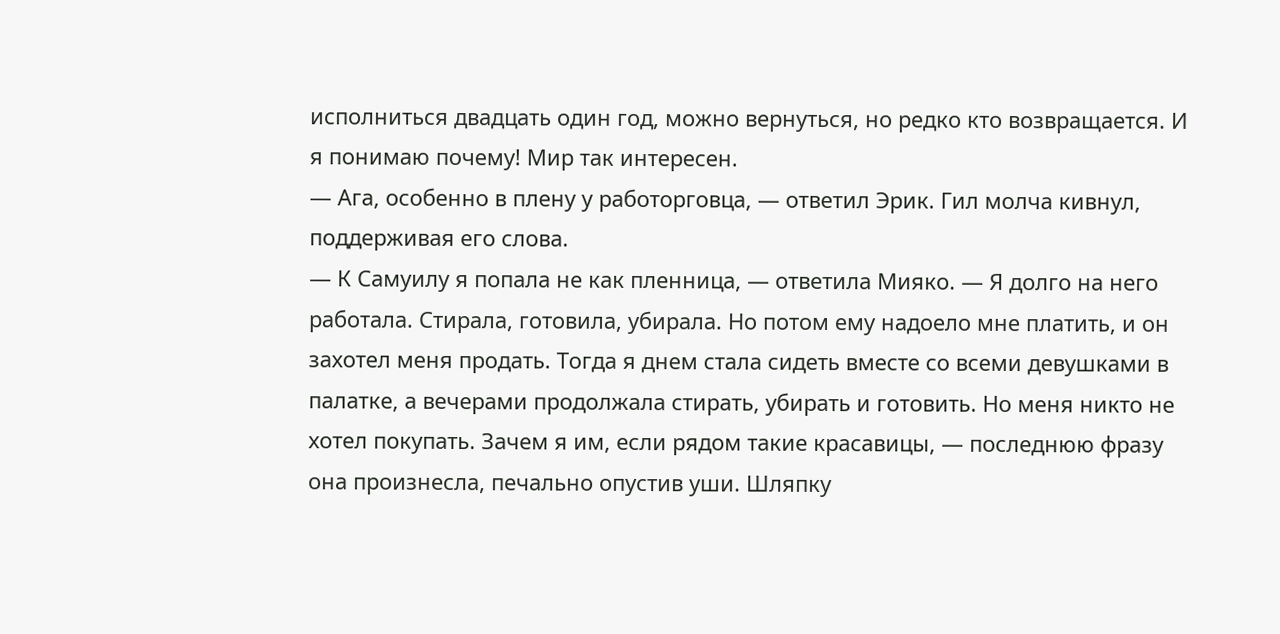исполниться двадцать один год, можно вернуться, но редко кто возвращается. И я понимаю почему! Мир так интересен.
— Ага, особенно в плену у работорговца, — ответил Эрик. Гил молча кивнул, поддерживая его слова.
— К Самуилу я попала не как пленница, — ответила Мияко. — Я долго на него работала. Стирала, готовила, убирала. Но потом ему надоело мне платить, и он захотел меня продать. Тогда я днем стала сидеть вместе со всеми девушками в палатке, а вечерами продолжала стирать, убирать и готовить. Но меня никто не хотел покупать. Зачем я им, если рядом такие красавицы, — последнюю фразу она произнесла, печально опустив уши. Шляпку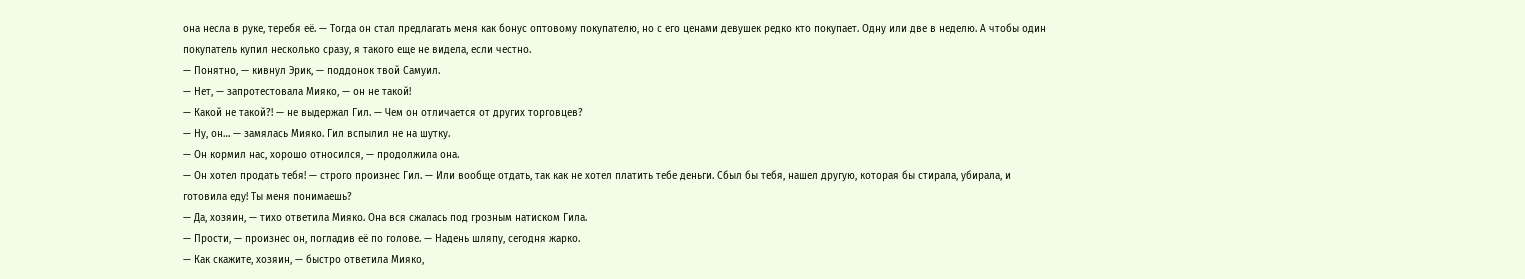она несла в руке, теребя её. — Тогда он стал предлагать меня как бонус оптовому покупателю, но с его ценами девушек редко кто покупает. Одну или две в неделю. А чтобы один покупатель купил несколько сразу, я такого еще не видела, если честно.
— Понятно, — кивнул Эрик, — поддонок твой Самуил.
— Нет, — запротестовала Мияко, — он не такой!
— Какой не такой?! — не выдержал Гил. — Чем он отличается от других торговцев?
— Ну, он… — замялась Мияко. Гил вспылил не на шутку.
— Он кормил нас, хорошо относился, — продолжила она.
— Он хотел продать тебя! — строго произнес Гил. — Или вообще отдать, так как не хотел платить тебе деньги. Сбыл бы тебя, нашел другую, которая бы стирала, убирала, и готовила еду! Ты меня понимаешь?
— Да, хозяин, — тихо ответила Мияко. Она вся сжалась под грозным натиском Гила.
— Прости, — произнес он, погладив её по голове. — Надень шляпу, сегодня жарко.
— Как скажите, хозяин, — быстро ответила Мияко,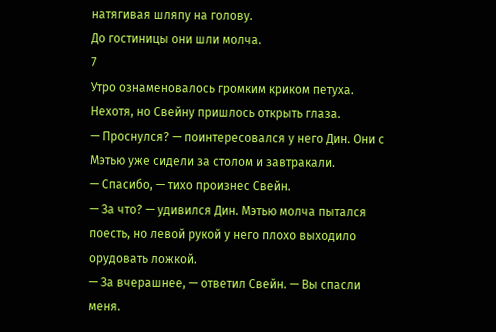натягивая шляпу на голову.
До гостиницы они шли молча.
7
Утро ознаменовалось громким криком петуха. Нехотя, но Свейну пришлось открыть глаза.
— Проснулся? — поинтересовался у него Дин. Они с Мэтью уже сидели за столом и завтракали.
— Спасибо, — тихо произнес Свейн.
— За что? — удивился Дин. Мэтью молча пытался поесть, но левой рукой у него плохо выходило орудовать ложкой.
— За вчерашнее, — ответил Свейн. — Вы спасли меня.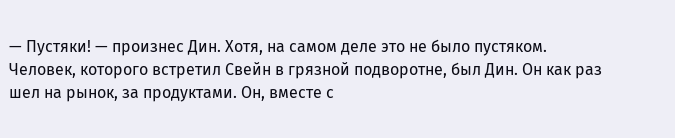— Пустяки! — произнес Дин. Хотя, на самом деле это не было пустяком. Человек, которого встретил Свейн в грязной подворотне, был Дин. Он как раз шел на рынок, за продуктами. Он, вместе с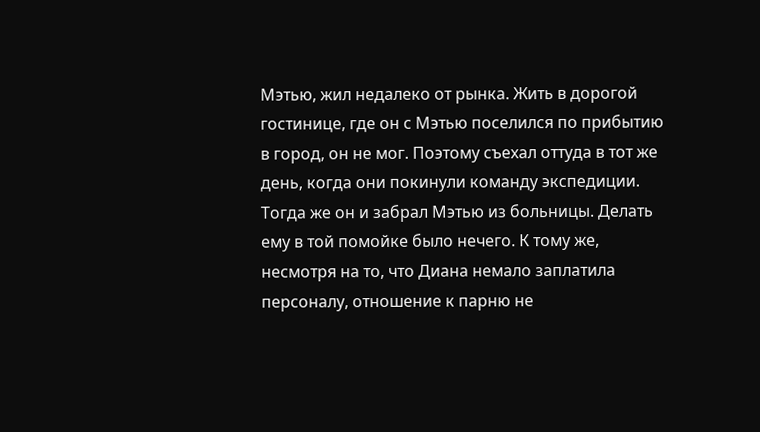Мэтью, жил недалеко от рынка. Жить в дорогой гостинице, где он с Мэтью поселился по прибытию в город, он не мог. Поэтому съехал оттуда в тот же день, когда они покинули команду экспедиции. Тогда же он и забрал Мэтью из больницы. Делать ему в той помойке было нечего. К тому же, несмотря на то, что Диана немало заплатила персоналу, отношение к парню не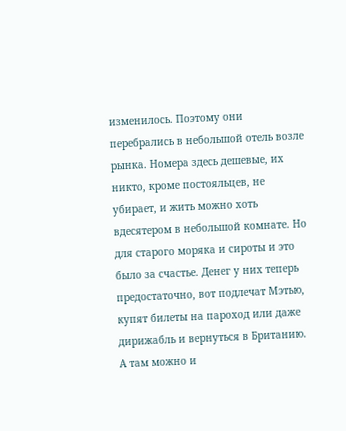изменилось. Поэтому они перебрались в небольшой отель возле рынка. Номера здесь дешевые, их никто, кроме постояльцев, не убирает, и жить можно хоть вдесятером в небольшой комнате. Но для старого моряка и сироты и это было за счастье. Денег у них теперь предостаточно, вот подлечат Мэтью, купят билеты на пароход или даже дирижабль и вернуться в Британию. А там можно и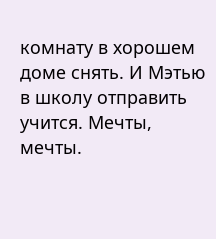комнату в хорошем доме снять. И Мэтью в школу отправить учится. Мечты, мечты.